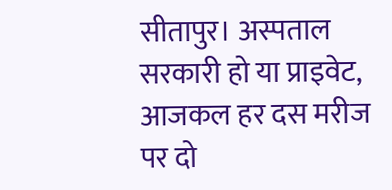सीतापुर। अस्पताल सरकारी हो या प्राइवेट, आजकल हर दस मरीज पर दो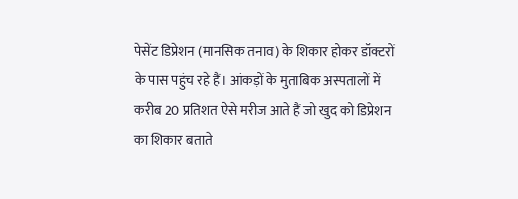पेसेंट डिप्रेशन (मानसिक तनाव) के शिकार होकर डॉक्टरों के पास पहुंच रहे हैं। आंकड़ों के मुताबिक अस्पतालों में करीब 20 प्रतिशत ऐसे मरीज आते हैं जो खुद को डिप्रेशन का शिकार बताते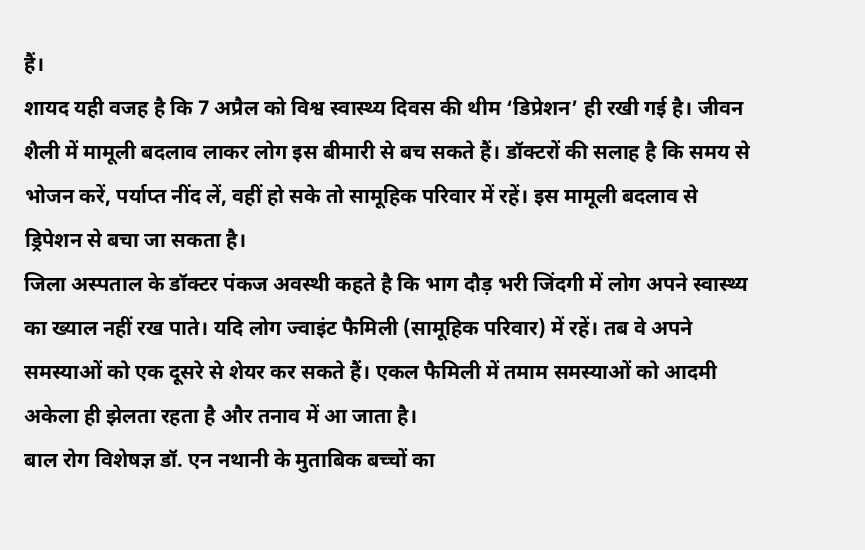हैं।
शायद यही वजह है कि 7 अप्रैल को विश्व स्वास्थ्य दिवस की थीम ‘डिप्रेशन’ ही रखी गई है। जीवन शैली में मामूली बदलाव लाकर लोग इस बीमारी से बच सकते हैं। डॉक्टरों की सलाह है कि समय से भोजन करें, पर्याप्त नींद लें, वहीं हो सके तो सामूहिक परिवार में रहें। इस मामूली बदलाव से ड्रिपेशन से बचा जा सकता है।
जिला अस्पताल के डॉक्टर पंकज अवस्थी कहते है कि भाग दौड़ भरी जिंदगी में लोग अपने स्वास्थ्य का ख्याल नहीं रख पाते। यदि लोग ज्वाइंट फैमिली (सामूहिक परिवार) में रहें। तब वे अपने समस्याओं को एक दूसरे से शेयर कर सकते हैं। एकल फैमिली में तमाम समस्याओं को आदमी अकेला ही झेलता रहता है और तनाव में आ जाता है।
बाल रोग विशेषज्ञ डॉ. एन नथानी के मुताबिक बच्चों का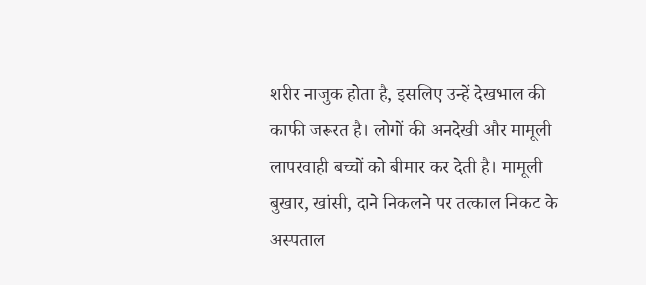शरीर नाजुक होता है, इसलिए उन्हें देखभाल की काफी जरूरत है। लोगों की अनदेखी और मामूली लापरवाही बच्चों को बीमार कर देती है। मामूली बुखार, खांसी, दाने निकलने पर तत्काल निकट के अस्पताल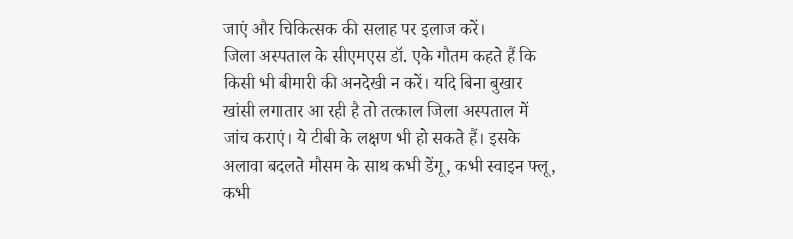जाएं और चिकित्सक की सलाह पर इलाज करें।
जिला अस्पताल के सीएमएस डॉ. एके गौतम कहते हैं कि किसी भी बीमारी की अनदेखी न करें। यदि बिना बुखार खांसी लगातार आ रही है तो तत्काल जिला अस्पताल में जांच कराएं। ये टीबी के लक्षण भी हो सकते हैं। इसके अलावा बदलते मौसम के साथ कभी डेंगू, कभी स्वाइन फ्लू, कभी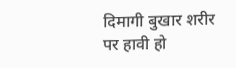दिमागी बुखार शरीर पर हावी हो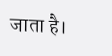जाता है।